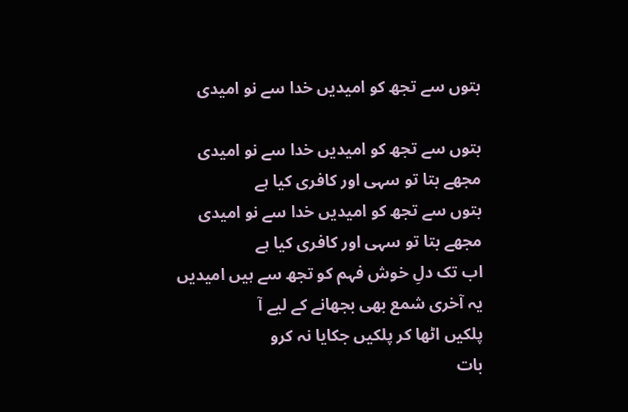بتوں سے تجھ کو امیدیں خدا سے نو امیدی

بتوں سے تجھ کو امیدیں خدا سے نو امیدی
مجھے بتا تو سہی اور کافری کیا ہے
بتوں سے تجھ کو امیدیں خدا سے نو امیدی
مجھے بتا تو سہی اور کافری کیا ہے
اب تک دلِ خوش فہم کو تجھ سے ہیں امیدیں
یہ آخری شمع بھی بجھانے كے لیے آ
پلکیں اٹھا کر پلکیں جکایا نہ کرو
بات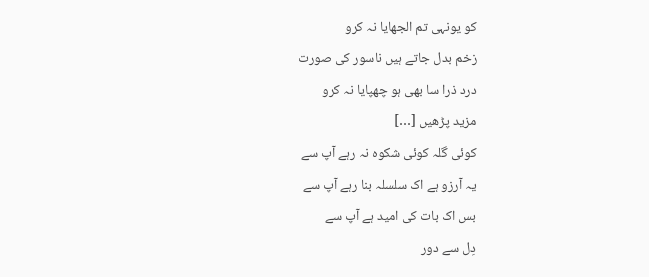کو یونہی تم الجھایا نہ کرو
زخم بدل جاتے ہیں ناسور کی صورت
درد ذرا سا بھی ہو چھپایا نہ کرو
مزید پڑھیں […]
کوئی گلہ کوئی شکوہ نہ رہے آپ سے
یہ آرزو ہے اک سلسلہ بنا رہے آپ سے
بس اک بات کی امید ہے آپ سے
دِل سے دور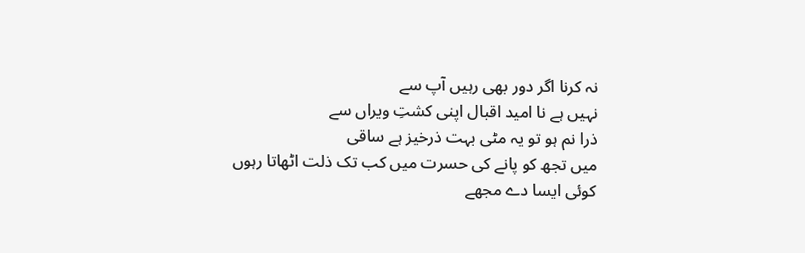نہ کرنا اگر دور بھی رہیں آپ سے
نہیں ہے نا امید اقبال اپنی کشتِ ویراں سے
ذرا نم ہو تو یہ مٹی بہت ذرخیز ہے ساقی
میں تجھ کو پانے کی حسرت میں کب تک ذلت اٹھاتا رہوں
کوئی ایسا دے مجھے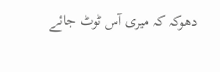دھوکہ كہ میری آس ٹوٹ جائے